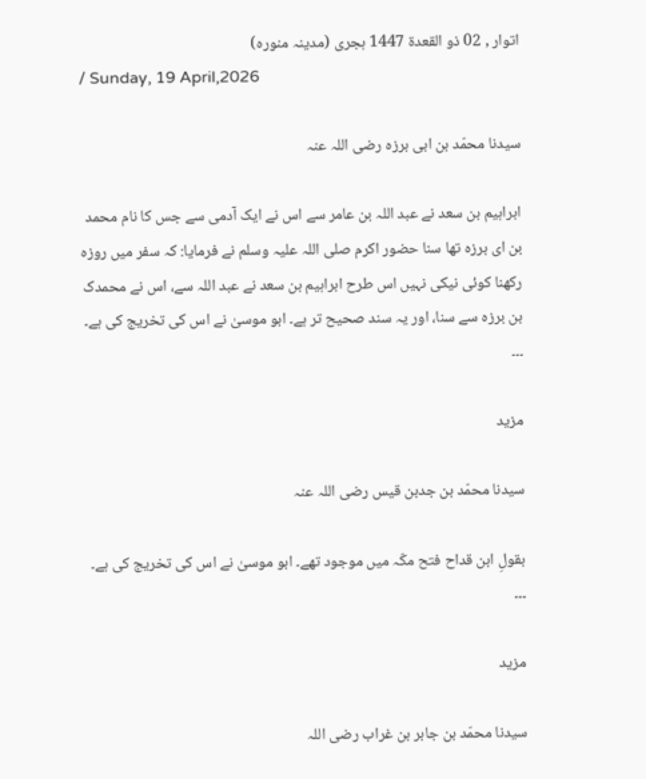اتوار , 02 ذو القعدة 1447 ہجری (مدینہ منورہ)
/ Sunday, 19 April,2026

سیدنا محمّد بن ابی برزہ رضی اللہ عنہ

ابراہیم بن سعد نے عبد اللہ بن عامر سے اس نے ایک آدمی سے جس کا نام محمد بن ای برزہ تھا سنا حضور اکرم صلی اللہ علیہ وسلم نے فرمایا: کہ سفر میں روزہ رکھنا کوئی نیکی نہیں اس طرح ابراہیم بن سعد نے عبد اللہ سے، اس نے محمدک بن برزہ سے سنا، اور یہ سند صحیح تر ہے۔ ابو موسیٰ نے اس کی تخریج کی ہے۔ ۔۔۔

مزید

سیدنا محمّد بن جدبن قیس رضی اللہ عنہ

بقولِ ابن قداح فتح مکّہ میں موجود تھے۔ ابو موسیٰ نے اس کی تخریج کی ہے۔ ۔۔۔

مزید

سیدنا محمّد بن جابر بن غراب رضی اللہ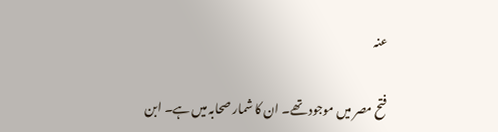عنہ

فتح مصر میں موجود تھے۔ ان کا شمار صحابہ میں ہے۔ ابن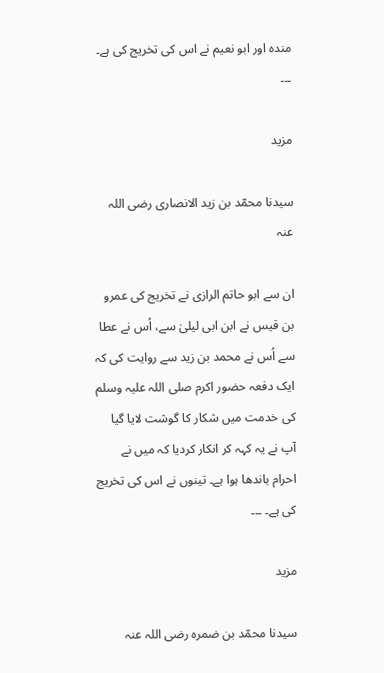مندہ اور ابو نعیم نے اس کی تخریج کی ہے۔ ۔۔۔

مزید

سیدنا محمّد بن زید الانصاری رضی اللہ عنہ

ان سے ابو حاتم الرازی نے تخریج کی عمرو بن قیس نے ابن ابی لیلیٰ سے، اُس نے عطا سے اُس نے محمد بن زید سے روایت کی کہ ایک دفعہ حضور اکرم صلی اللہ علیہ وسلم کی خدمت میں شکار کا گوشت لایا گیا آپ نے یہ کہہ کر انکار کردیا کہ میں نے احرام باندھا ہوا ہے۔ تینوں نے اس کی تخریج کی ہے۔ ۔۔۔

مزید

سیدنا محمّد بن ضمرہ رضی اللہ عنہ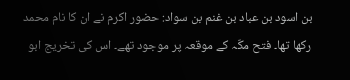بن اسود بن عباد بن غنم بن سواد: حضور اکرم نے ان کا نام محمد رکھا تھا۔ فتح مکّہ کے موقعہ پر موجود تھے۔ اس کی تخریج ابو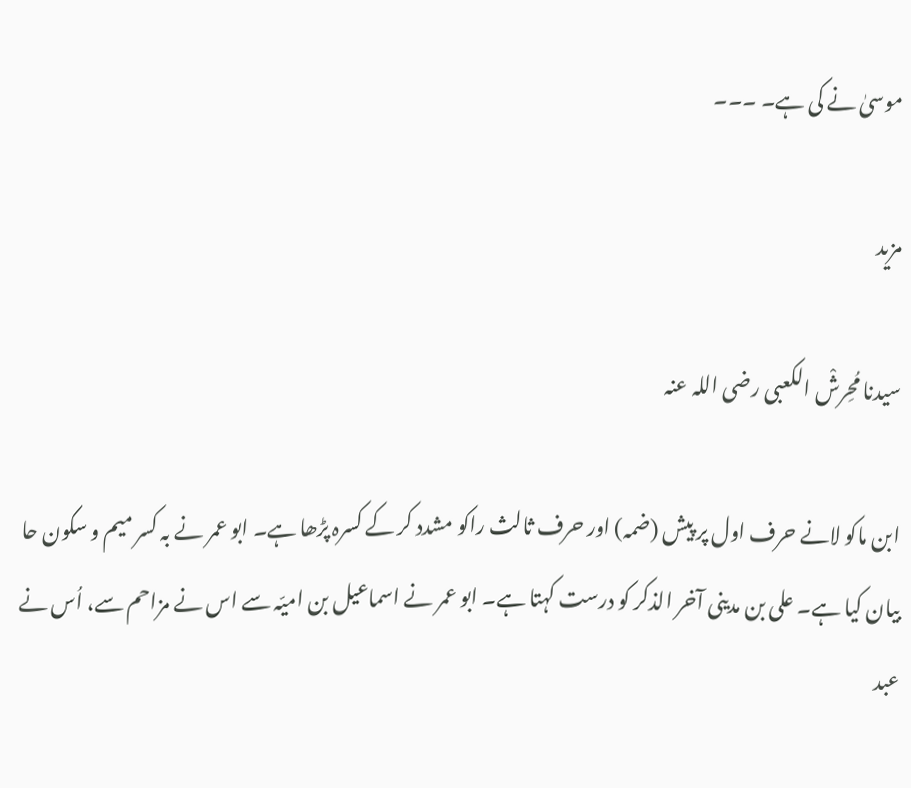موسیٰ نے کی ہے۔ ۔۔۔

مزید

سیدنا مُحِرشْ الکعبی رضی اللہ عنہ

ابن ماکو لانے حرف اول پر پیش (ضمہ) اور حرف ثالث راکو مشدد کر کے کسرہ پڑھا ہے۔ ابو عمر نے بہ کسر میم و سکون حا بیان کیا ہے۔ علی بن مدینی آخر الذکر کو درست کہتا ہے۔ ابو عمر نے اسماعیل بن امیّہ سے اس نے مزاحم سے، اُس نے عبد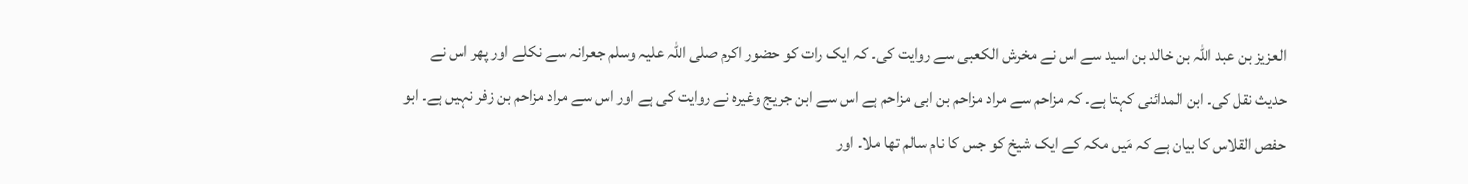العزیز بن عبد اللہ بن خالد بن اسید سے اس نے مخرش الکعبی سے روایت کی۔ کہ ایک رات کو حضور اکرم صلی اللہ علیہ وسلم جعرانہ سے نکلے اور پھر اس نے حدیث نقل کی۔ ابن المدائنی کہتا ہے۔ کہ مزاحم سے مراد مزاحم بن ابی مزاحم ہے اس سے ابن جریج وغیرہ نے روایت کی ہے اور اس سے مراد مزاحم بن زفر نہیں ہے۔ ابو حفص القلاس کا بیان ہے کہ مَیں مکہ کے ایک شیخ کو جس کا نام سالم تھا ملا۔ اور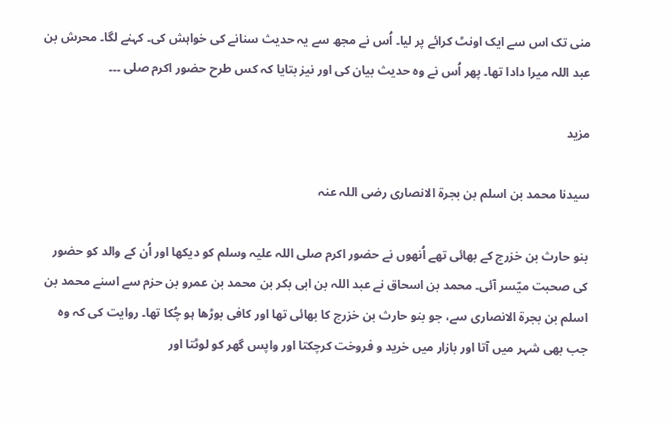منی تک اس سے ایک اونٹ کرائے پر لیا۔ اُس نے مجھ سے یہ حدیث سنانے کی خواہش کی۔ کہنے لگا۔ محرش بن عبد اللہ میرا دادا تھا۔ پھر اُس نے وہ حدیث بیان کی اور نیز بتایا کہ کس طرح حضور اکرم صلی ۔۔۔

مزید

سیدنا محمد بن اسلم بن بجرۃ الانصاری رضی اللہ عنہ

بنو حارث بن خزرج کے بھائی تھے اُنھوں نے حضور اکرم صلی اللہ علیہ وسلم کو دیکھا اور اُن کے والد کو حضور کی صحبت میّسر آئی۔ محمد بن اسحاق نے عبد اللہ بن ابی بکر بن محمد بن عمرو بن حزم سے اسنے محمد بن اسلم بن بجرۃ الانصاری سے، جو بنو حارث بن خزرج کا بھائی تھا اور کافی بوڑھا ہو چُکا تھا۔ روایت کی کہ وہ جب بھی شہر میں آتا اور بازار میں خرید و فروخت کرچکتا اور واپس گھر کو لوٹتا اور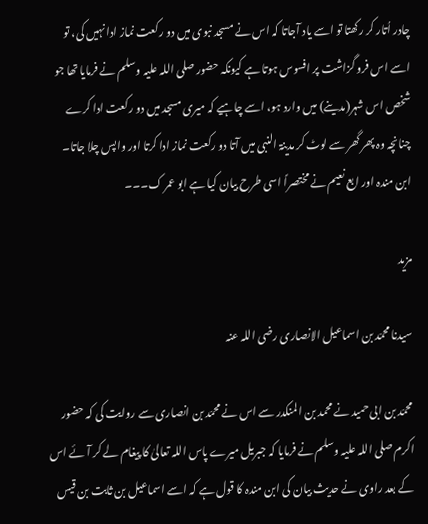چادر اُتار کر رکھتا تو اسے یاد آجاتا کہ اس نے مسجد نبوی میں دو رکعت نماز ادا نہیں کی، تو اسے اس فرو گزاشت پر افسوس ہوتا ہے کیونکہ حضور صلی اللہ علیہ وسلم نے فرمایا تھا جو شخص اس شہر(مدینے) میں وارد ہو، اسے چاہیے کہ میری مسجد میں دو رکعت ادا کرے چنانچہ وہ پھر گھر سے لوٹ کر مدینۃ النبی میں آتا دو رکعت نماز ادا کرتا اور واپس چلا جاتا۔ ابن مندہ اور ابع نعیم نے مختصراً اسی طرح بیان کیا ہے ابو عمر ک۔۔۔

مزید

سیدنا محمّد بن اسماعیل الانصاری رضی اللہ عنہ

محمّد بن ابی حمید نے محمد بن المنکدر سے اس نے محمّد بن انصاری سے روایت کی کہ حضور اکرم صلی اللہ علیہ وسلم نے فرمایا کہ جبریل میرے پاس اللہ تعالیٰ کا پیغام لے کر آئے اس کے بعد راوی نے حدیث بیان کی ابن مندہ کا قول ہے کہ اسے اسماعیل بن ثابت بن قیس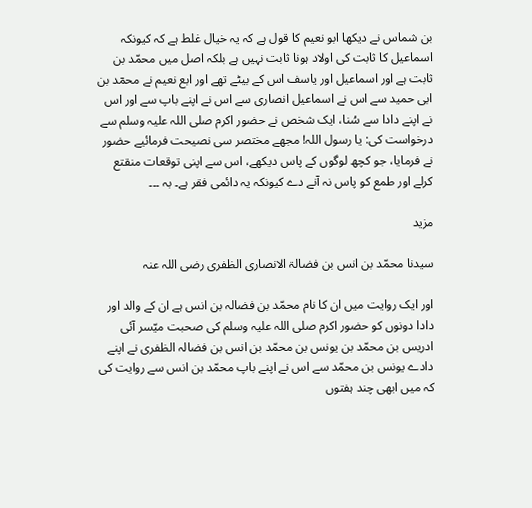بن شماس نے دیکھا ابو نعیم کا قول ہے کہ یہ خیال غلط ہے کہ کیونکہ اسماعیل کا ثابت کی اولاد ہونا ثابت نہیں ہے بلکہ اصل میں محمّد بن ثابت ہے اور اسماعیل اور یاسف اس کے بیٹے تھے اور ابع نعیم نے محمٓد بن ابی حمید سے اس نے اسماعیل انصاری سے اس نے اپنے باپ سے اور اس نے اپنے دادا سے سُنا، ایک شخص نے حضور اکرم صلی اللہ علیہ وسلم سے درخواست کی: یا رسول اللہ! مجھے مختصر سی نصیحت فرمائیے حضور نے فرمایا، جو کچھ لوگوں کے پاس دیکھے، اس سے اپنی توقعات منقتع کرلے اور طمع کو پاس نہ آنے دے کیونکہ یہ دائمی فقر ہے۔ بہ ۔۔۔

مزید

سیدنا محمّد بن انس بن فضالۃ الانصاری الظفری رضی اللہ عنہ

اور ایک روایت میں ان کا نام محمّد بن فضالہ بن انس ہے ان کے والد اور دادا دونوں کو حضور اکرم صلی اللہ علیہ وسلم کی صحبت میّسر آئی ادریس بن محمّد بن یونس بن محمّد بن انس بن فضالہ الظفری نے اپنے دادے یونس بن محمّد سے اس نے اپنے باپ محمّد بن انس سے روایت کی کہ میں ابھی چند ہفتوں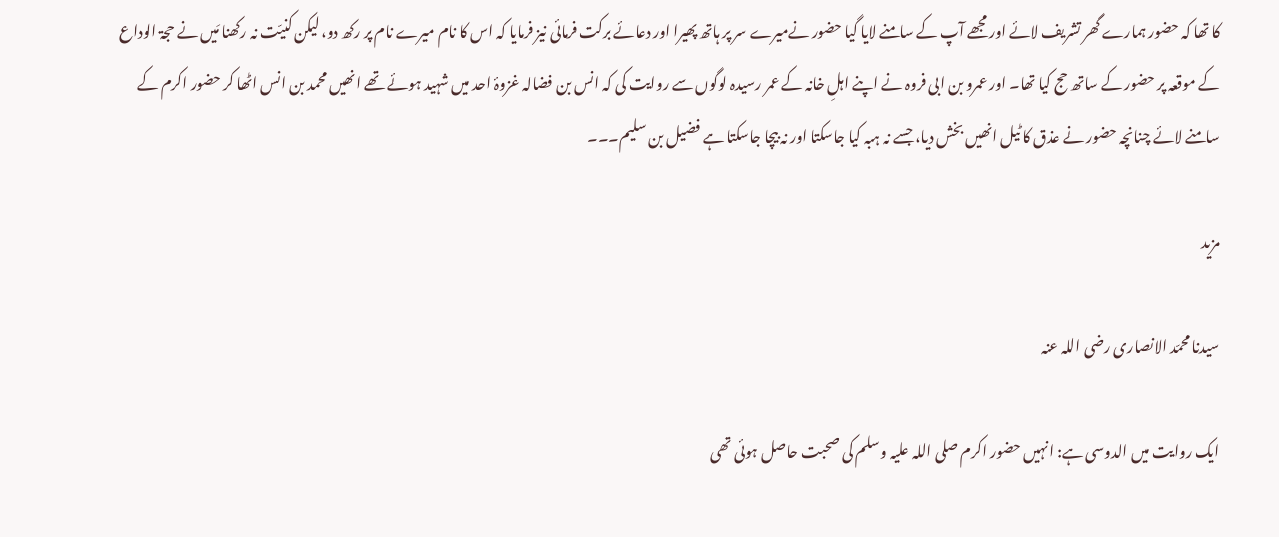کا تھا کہ حضور ہمارے گھر تشریف لائے اور مجھے آپ کے سامنے لایا گیا حضور نےمیرے سر پر ہاتھ پھیرا اور دعائے برکت فرمائی نیز فرمایا کہ اس کا نام میرے نام پر رکھ دو، لیکن کنیّت نہ رکھنا مَیں نے حجۃ الوداع کے موقعہ پر حضور کے ساتھ حج کیا تھا۔ اور عمرو بن ابی فروہ نے اپنے اہلِ خانہ کے عمر رسیدہ لوگوں سے روایت کی کہ انس بن فضالہ غزوۂ احد میں شہید ہوئے تھے انھیں محمد بن انس اٹھا کر حضور اکرم کے سامنے لائے چنانچہ حضور نے عذق کا ٹیل انھیں بخش دیا، جسے نہ ہبہ کیا جاسکتا اور نہ بیچا جاسکتا ہے فضیل بن سلیم۔۔۔

مزید

سیدنا محمّد الانصاری رضی اللہ عنہ

ایک روایت میں الدوسی ہے: انہیں حضور اکرم صلی اللہ علیہ وسلم کی صحبت حاصل ہوئی تھی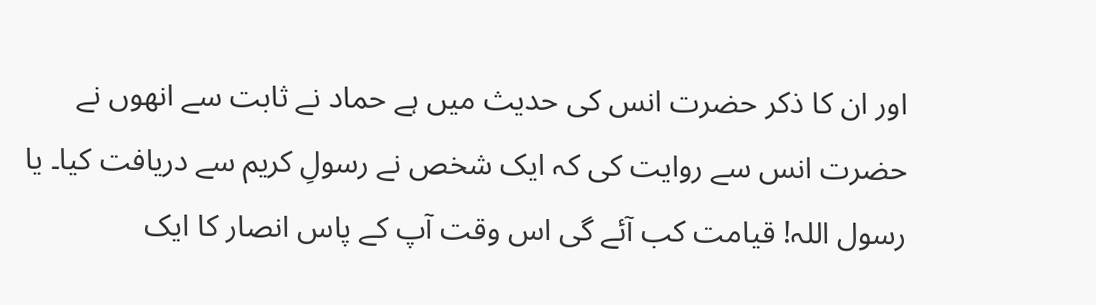اور ان کا ذکر حضرت انس کی حدیث میں ہے حماد نے ثابت سے انھوں نے حضرت انس سے روایت کی کہ ایک شخص نے رسولِ کریم سے دریافت کیا۔ یا رسول اللہ! قیامت کب آئے گی اس وقت آپ کے پاس انصار کا ایک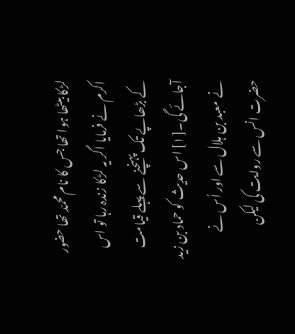لڑکا بیٹھا ہوا تھا جس کا نام محمّد تھا حضور اکرم نے فرمایا اگر یہ لڑکا زندہ رہا تو اس کے بڑھاپے تک پہنچنے سے پہلے قیامت آجائے گی۔[۱] اس حدیث کو حماد بن زید نے معبد بن ہلال سے اور اُس نے حضرت انس سے روایت کی لیکن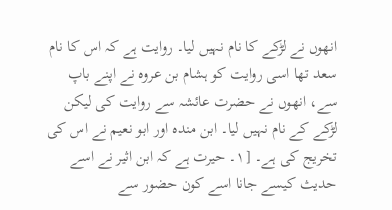انھوں نے لڑکے کا نام نہیں لیا۔ روایت ہے کہ اس کا نام سعد تھا اسی روایت کو ہشام بن عروہ نے اپنے باپ سے، انھوں نے حضرت عائشہ سے روایت کی لیکن لڑکے کے نام نہیں لیا۔ ابن مندہ اور ابو نعیم نے اس کی تخریج کی ہے۔ [۱۔ حیرت ہے کہ ابن اثیر نے اسے حدیث کیسے جانا اسے کون حضور سے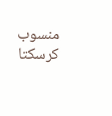منسوب کرسکتا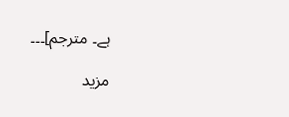ہے۔ مترجم]۔۔۔

مزید